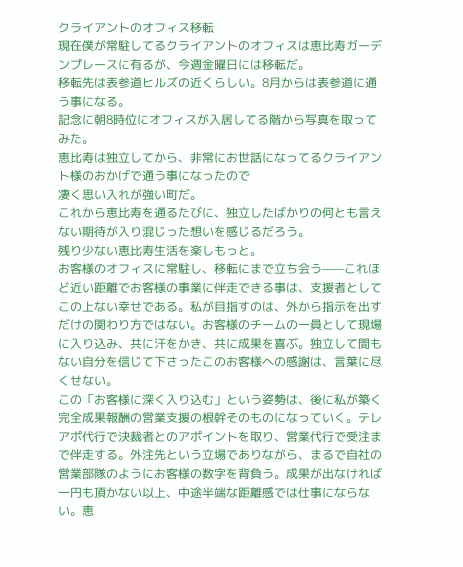クライアントのオフィス移転
現在僕が常駐してるクライアントのオフィスは恵比寿ガーデンプレースに有るが、今週金曜日には移転だ。
移転先は表参道ヒルズの近くらしい。8月からは表参道に通う事になる。
記念に朝8時位にオフィスが入居してる階から写真を取ってみた。
恵比寿は独立してから、非常にお世話になってるクライアント様のおかげで通う事になったので
凄く思い入れが強い町だ。
これから恵比寿を通るたびに、独立したばかりの何とも言えない期待が入り混じった想いを感じるだろう。
残り少ない恵比寿生活を楽しもっと。
お客様のオフィスに常駐し、移転にまで立ち会う——これほど近い距離でお客様の事業に伴走できる事は、支援者としてこの上ない幸せである。私が目指すのは、外から指示を出すだけの関わり方ではない。お客様のチームの一員として現場に入り込み、共に汗をかき、共に成果を喜ぶ。独立して間もない自分を信じて下さったこのお客様への感謝は、言葉に尽くせない。
この「お客様に深く入り込む」という姿勢は、後に私が築く完全成果報酬の営業支援の根幹そのものになっていく。テレアポ代行で決裁者とのアポイントを取り、営業代行で受注まで伴走する。外注先という立場でありながら、まるで自社の営業部隊のようにお客様の数字を背負う。成果が出なければ一円も頂かない以上、中途半端な距離感では仕事にならない。恵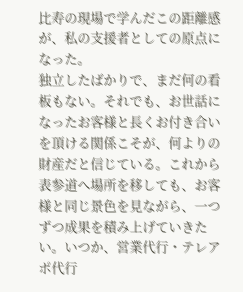比寿の現場で学んだこの距離感が、私の支援者としての原点になった。
独立したばかりで、まだ何の看板もない。それでも、お世話になったお客様と長くお付き合いを頂ける関係こそが、何よりの財産だと信じている。これから表参道へ場所を移しても、お客様と同じ景色を見ながら、一つずつ成果を積み上げていきたい。いつか、営業代行・テレアポ代行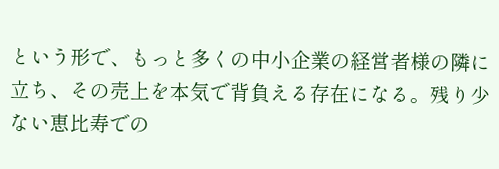という形で、もっと多くの中小企業の経営者様の隣に立ち、その売上を本気で背負える存在になる。残り少ない恵比寿での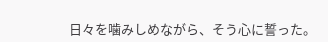日々を噛みしめながら、そう心に誓った。